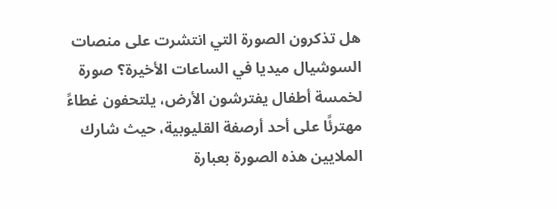هل تذكرون الصورة التي انتشرت على منصات السوشيال ميديا في الساعات الأخيرة؟ صورة لخمسة أطفال يفترشون الأرض، يلتحفون غطاءً مهترئًا على أحد أرصفة القليوبية، حيث شارك الملايين هذه الصورة بعبارة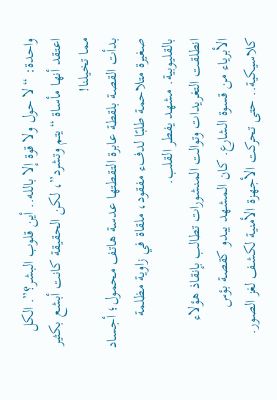واحدة: “لا حول ولا قوة إلا بالله.. أين قلوب البشر؟”. الكل اعتقد أنها مأساة “يتم وتشرد”، لكن الحقيقة كانت أبشع بكثير مما تخيلنا!
بدأت القصة بلقطة عابرة التقطتها عدسة هاتف محمول؛ أجساد صغيرة متلاحمة طلبًا لدفء مفقود، ملقاة في زاوية مظلمة بالقليوبية. مشهد يفطر القلب.
انطلقت التغريدات وتوالت المنشورات تطالب بإنقاذ هؤلاء الأبرياء من قسوة الشارع. كان المشهد يبدو كقصة بؤس كلاسيكية.. حتى تحركت الأجهزة الأمنية لكشف لغز الصور.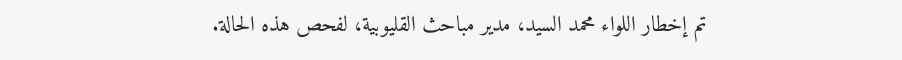تم إخطار اللواء محمد السيد، مدير مباحث القليوبية، لفحص هذه الحالة.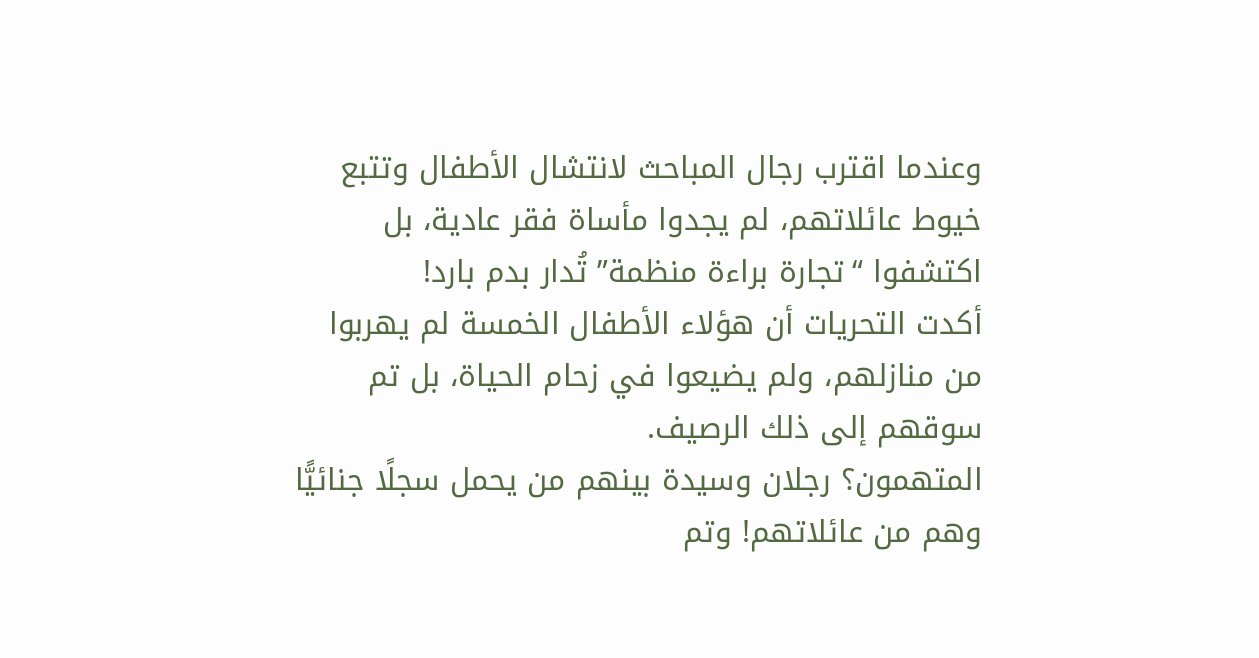وعندما اقترب رجال المباحث لانتشال الأطفال وتتبع خيوط عائلاتهم، لم يجدوا مأساة فقر عادية، بل اكتشفوا “تجارة براءة منظمة” تُدار بدم بارد!
أكدت التحريات أن هؤلاء الأطفال الخمسة لم يهربوا من منازلهم، ولم يضيعوا في زحام الحياة، بل تم سوقهم إلى ذلك الرصيف.
المتهمون؟ رجلان وسيدة بينهم من يحمل سجلًا جنائيًّا وهم من عائلاتهم! وتم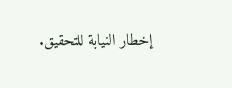إخطار النيابة للتحقيق.